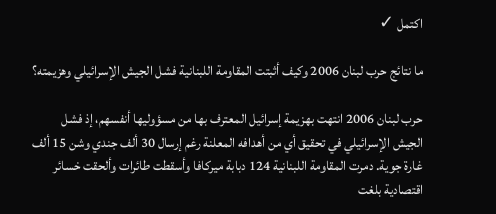اكتمل ✓

ما نتائج حرب لبنان 2006 وكيف أثبتت المقاومة اللبنانية فشل الجيش الإسرائيلي وهزيمته؟

حرب لبنان 2006 انتهت بهزيمة إسرائيل المعترف بها من مسؤوليها أنفسهم، إذ فشل الجيش الإسرائيلي في تحقيق أي من أهدافه المعلنة رغم إرسال 30 ألف جندي وشن 15 ألف غارة جوية. دمرت المقاومة اللبنانية 124 دبابة ميركافا وأسقطت طائرات وألحقت خسائر اقتصادية بلغت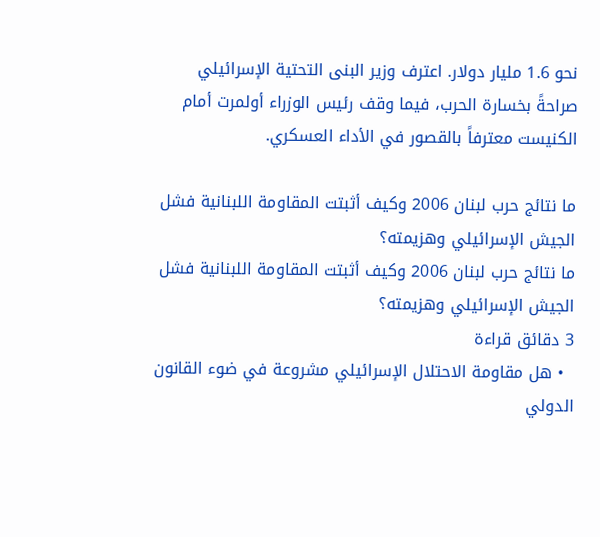نحو 1.6 مليار دولار. اعترف وزير البنى التحتية الإسرائيلي صراحةً بخسارة الحرب، فيما وقف رئيس الوزراء أولمرت أمام الكنيست معترفاً بالقصور في الأداء العسكري.

ما نتائج حرب لبنان 2006 وكيف أثبتت المقاومة اللبنانية فشل الجيش الإسرائيلي وهزيمته؟
ما نتائج حرب لبنان 2006 وكيف أثبتت المقاومة اللبنانية فشل الجيش الإسرائيلي وهزيمته؟
3 دقائق قراءة
  • هل مقاومة الاحتلال الإسرائيلي مشروعة في ضوء القانون الدولي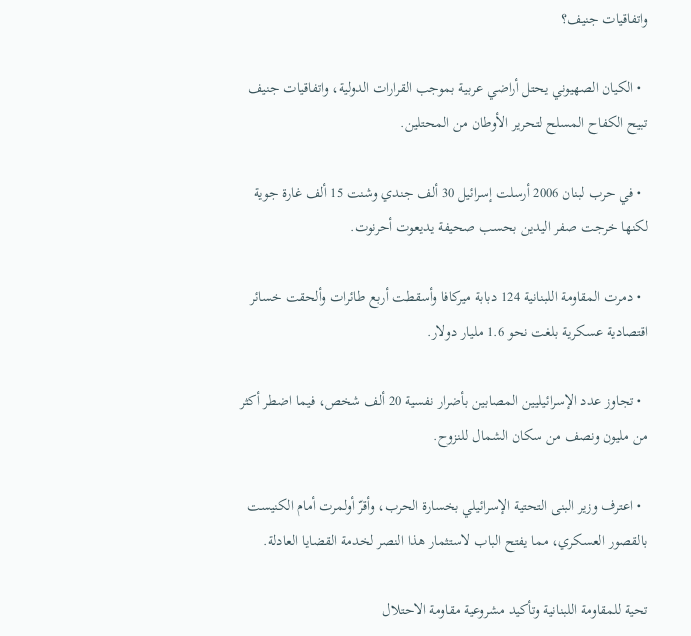واتفاقيات جنيف؟

  • الكيان الصهيوني يحتل أراضي عربية بموجب القرارات الدولية، واتفاقيات جنيف تبيح الكفاح المسلح لتحرير الأوطان من المحتلين.

  • في حرب لبنان 2006 أرسلت إسرائيل 30 ألف جندي وشنت 15 ألف غارة جوية لكنها خرجت صفر اليدين بحسب صحيفة يديعوت أحرنوت.

  • دمرت المقاومة اللبنانية 124 دبابة ميركافا وأسقطت أربع طائرات وألحقت خسائر اقتصادية عسكرية بلغت نحو 1.6 مليار دولار.

  • تجاوز عدد الإسرائيليين المصابين بأضرار نفسية 20 ألف شخص، فيما اضطر أكثر من مليون ونصف من سكان الشمال للنزوح.

  • اعترف وزير البنى التحتية الإسرائيلي بخسارة الحرب، وأقرّ أولمرت أمام الكنيست بالقصور العسكري، مما يفتح الباب لاستثمار هذا النصر لخدمة القضايا العادلة.

تحية للمقاومة اللبنانية وتأكيد مشروعية مقاومة الاحتلال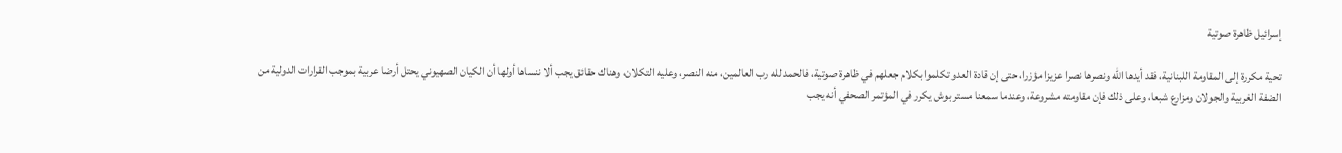إسرائيل ظاهرة صوتية

تحية مكررة إلى المقاومة اللبنانية، فقد أيدها الله ونصرها نصرا عزيزا مؤزرا، حتى إن قادة العدو تكلموا بكلام جعلهم في ظاهرة صوتية، فالحمد لله رب العالمين، منه النصر، وعليه التكلان، وهناك حقائق يجب ألا ننساها أولها أن الكيان الصهيوني يحتل أرضا عربية بموجب القرارات الدولية من الضفة الغربية والجولان ومزارع شبعا، وعلى ذلك فإن مقاومته مشروعة، وعندما سمعنا مستر بوش يكرر في المؤتمر الصحفي أنه يجب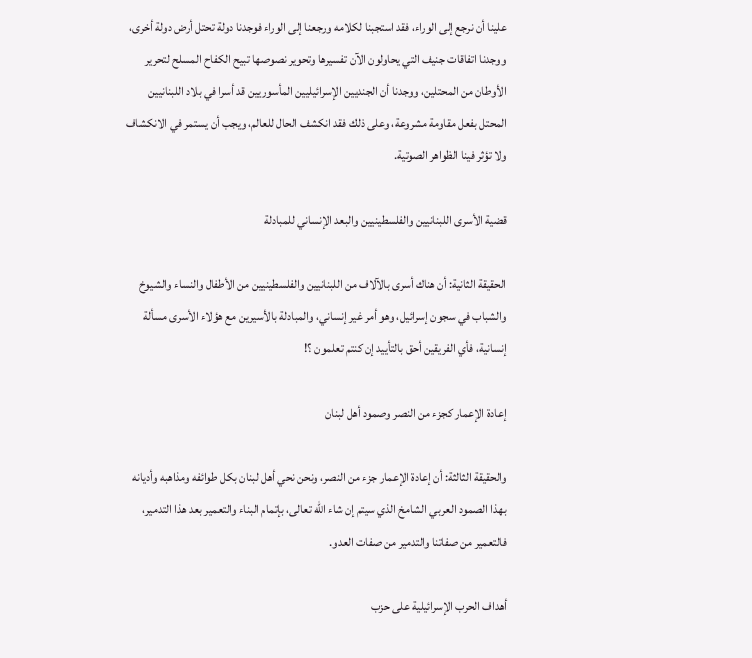علينا أن نرجع إلى الوراء، فقد استجبنا لكلامه ورجعنا إلى الوراء فوجدنا دولة تحتل أرض دولة أخرى، ووجدنا اتفاقات جنيف التي يحاولون الآن تفسيرها وتحوير نصوصها تبيح الكفاح المسلح لتحرير الأوطان من المحتلين، ووجدنا أن الجنديين الإسرائيليين المأسوريين قد أسرا في بلاد اللبنانيين المحتل بفعل مقاومة مشروعة، وعلى ذلك فقد انكشف الحال للعالم، ويجب أن يستمر في الانكشاف ولا تؤثر فينا الظواهر الصوتية.

قضية الأسرى اللبنانيين والفلسطينيين والبعد الإنساني للمبادلة

الحقيقة الثانية: أن هناك أسرى بالآلاف من اللبنانيين والفلسطينيين من الأطفال والنساء والشيوخ والشباب في سجون إسرائيل، وهو أمر غير إنساني، والمبادلة بالأسيرين مع هؤلاء الأسرى مسألة إنسانية، فأي الفريقين أحق بالتأييد إن كنتم تعلمون ؟!

إعادة الإعمار كجزء من النصر وصمود أهل لبنان

والحقيقة الثالثة: أن إعادة الإعمار جزء من النصر، ونحن نحي أهل لبنان بكل طوائفه ومذاهبه وأديانه بهذا الصمود العربي الشامخ الذي سيتم إن شاء الله تعالى، بإتمام البناء والتعمير بعد هذا التدمير، فالتعمير من صفاتنا والتدمير من صفات العدو.

أهداف الحرب الإسرائيلية على حزب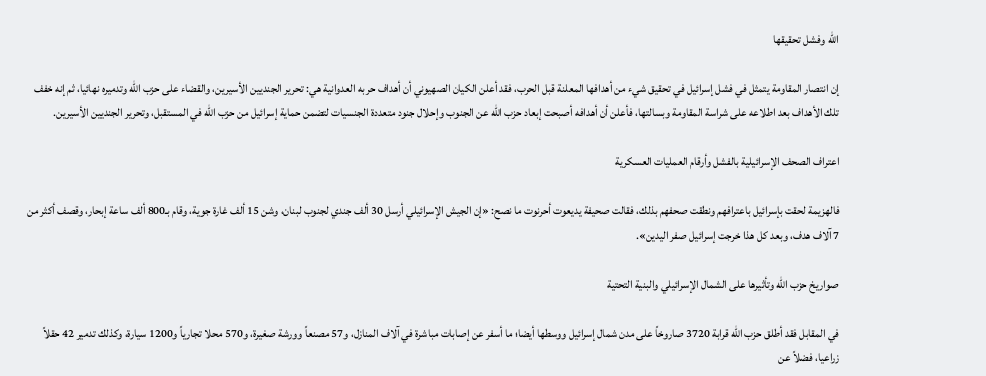الله وفشل تحقيقها

إن انتصار المقاومة يتمثل في فشل إسرائيل في تحقيق شيء من أهدافها المعلنة قبل الحرب، فقد أعلن الكيان الصهيوني أن أهداف حربه العدوانية هي: تحرير الجنديين الأسيرين، والقضاء على حزب الله وتدميره نهائيا، ثم إنه خفف تلك الأهداف بعد اطلاعه على شراسة المقاومة وبسالتها، فأعلن أن أهدافه أصبحت إبعاد حزب الله عن الجنوب وإحلال جنود متعددة الجنسيات لتضمن حماية إسرائيل من حزب الله في المستقبل، وتحرير الجنديين الأسيرين.

اعتراف الصحف الإسرائيلية بالفشل وأرقام العمليات العسكرية

فالهزيمة لحقت بإسرائيل باعترافهم ونطقت صحفهم بذلك، فقالت صحيفة يديعوت أحرنوت ما نصح: «إن الجيش الإسرائيلي أرسل 30 ألف جندي لجنوب لبنان، وشن 15 ألف غارة جوية، وقام بـ800 ألف ساعة إبحار، وقصف أكثر من 7 آلاف هدف، وبعد كل هذا خرجت إسرائيل صفر اليدين».

صواريخ حزب الله وتأثيرها على الشمال الإسرائيلي والبنية التحتية

في المقابل فقد أطلق حزب الله قرابة 3720 صاروخاً على مدن شمال إسرائيل ووسطها أيضا؛ ما أسفر عن إصابات مباشرة في آلاف المنازل، و57 مصنعاً وورشة صغيرة، و570 محلا تجارياً و1200 سيارة، وكذلك تدمير 42 حقلاً زراعيا، فضلاً عن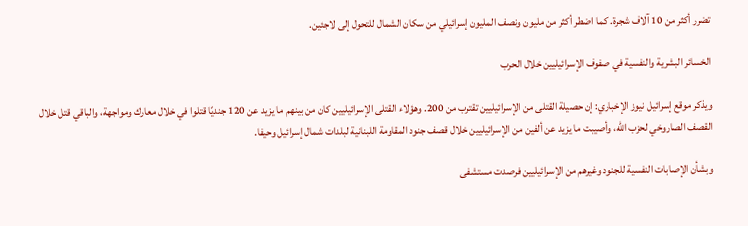تضرر أكثر من 10 آلاف شجرة. كما اضطر أكثر من مليون ونصف المليون إسرائيلي من سكان الشمال للتحول إلى لاجئين.

الخسائر البشرية والنفسية في صفوف الإسرائيليين خلال الحرب

ويذكر موقع إسرائيل نيوز الإخباري: إن حصيلة القتلى من الإسرائيليين تقترب من 200. وهؤلاء القتلى الإسرائيليين كان من بينهم ما يزيد عن 120 جنديًا قتلوا في خلال معارك ومواجهة، والباقي قتل خلال القصف الصاروخي لحزب الله، وأصيبت ما يزيد عن ألفين من الإسرائيليين خلال قصف جنود المقاومة اللبنانية لبلدات شمال إسرائيل وحيفا.

وبشأن الإصابات النفسية للجنود وغيرهم من الإسرائيليين فرصدت مستشفى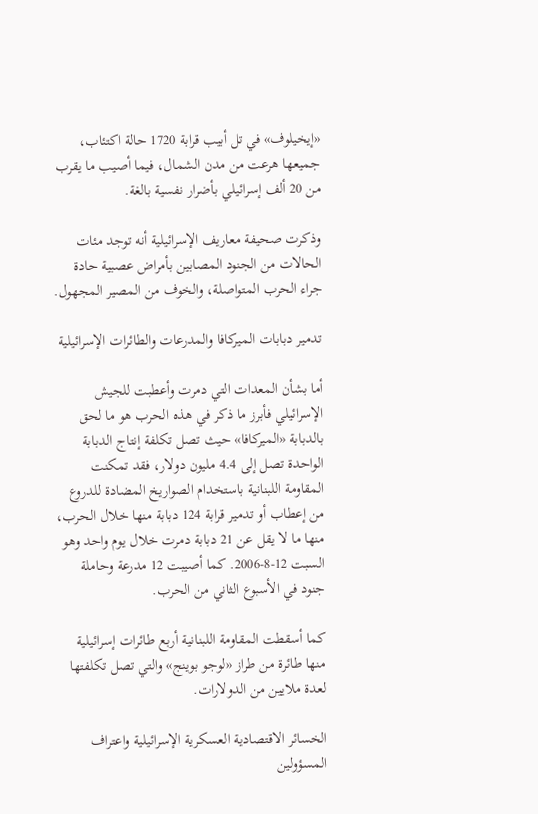«إيخيلوف» في تل أبيب قرابة 1720 حالة اكتئاب، جميعها هرعت من مدن الشمال، فيما أصيب ما يقرب من 20 ألف إسرائيلي بأضرار نفسية بالغة.

وذكرت صحيفة معاريف الإسرائيلية أنه توجد مئات الحالات من الجنود المصابين بأمراض عصبية حادة جراء الحرب المتواصلة، والخوف من المصير المجهول.

تدمير دبابات الميركافا والمدرعات والطائرات الإسرائيلية

أما بشأن المعدات التي دمرت وأعطبت للجيش الإسرائيلي فأبرز ما ذكر في هذه الحرب هو ما لحق بالدبابة «الميركافا» حيث تصل تكلفة إنتاج الدبابة الواحدة تصل إلى 4.4 مليون دولار، فقد تمكنت المقاومة اللبنانية باستخدام الصواريخ المضادة للدروع من إعطاب أو تدمير قرابة 124 دبابة منها خلال الحرب، منها ما لا يقل عن 21 دبابة دمرت خلال يوم واحد وهو السبت 12-8-2006. كما أصيبت 12 مدرعة وحاملة جنود في الأسبوع الثاني من الحرب.

كما أسقطت المقاومة اللبنانية أربع طائرات إسرائيلية منها طائرة من طراز «لوجو بوينج» والتي تصل تكلفتها لعدة ملايين من الدولارات.

الخسائر الاقتصادية العسكرية الإسرائيلية واعتراف المسؤولين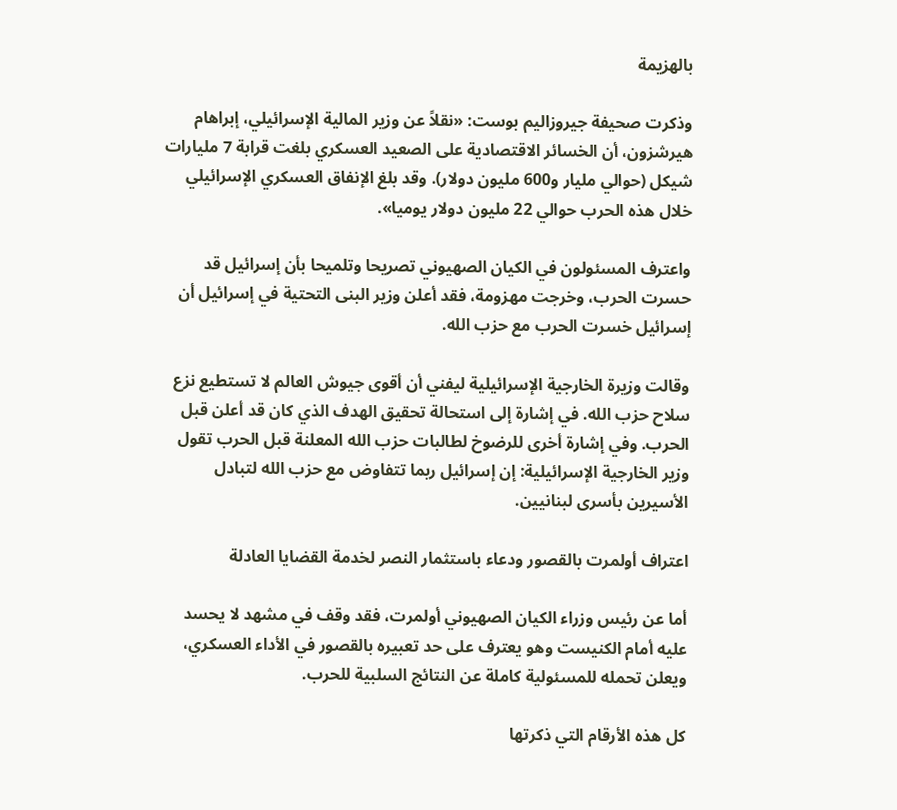بالهزيمة

وذكرت صحيفة جيروزاليم بوست: «نقلاً عن وزير المالية الإسرائيلي، إبراهام هيرشزون، أن الخسائر الاقتصادية على الصعيد العسكري بلغت قرابة 7 مليارات شيكل (حوالي مليار و600 مليون دولار). وقد بلغ الإنفاق العسكري الإسرائيلي خلال هذه الحرب حوالي 22 مليون دولار يوميا».

واعترف المسئولون في الكيان الصهيوني تصريحا وتلميحا بأن إسرائيل قد حسرت الحرب، وخرجت مهزومة، فقد أعلن وزير البنى التحتية في إسرائيل أن إسرائيل خسرت الحرب مع حزب الله.

وقالت وزيرة الخارجية الإسرائيلية ليفني أن أقوى جيوش العالم لا تستطيع نزع سلاح حزب الله. في إشارة إلى استحالة تحقيق الهدف الذي كان قد أعلن قبل الحرب. وفي إشارة أخرى للرضوخ لطالبات حزب الله المعلنة قبل الحرب تقول وزير الخارجية الإسرائيلية: إن إسرائيل ربما تتفاوض مع حزب الله لتبادل الأسيرين بأسرى لبنانيين.

اعتراف أولمرت بالقصور ودعاء باستثمار النصر لخدمة القضايا العادلة

أما عن رئيس وزراء الكيان الصهيوني أولمرت، فقد وقف في مشهد لا يحسد عليه أمام الكنيست وهو يعترف على حد تعبيره بالقصور في الأداء العسكري، ويعلن تحمله للمسئولية كاملة عن النتائج السلبية للحرب.

كل هذه الأرقام التي ذكرتها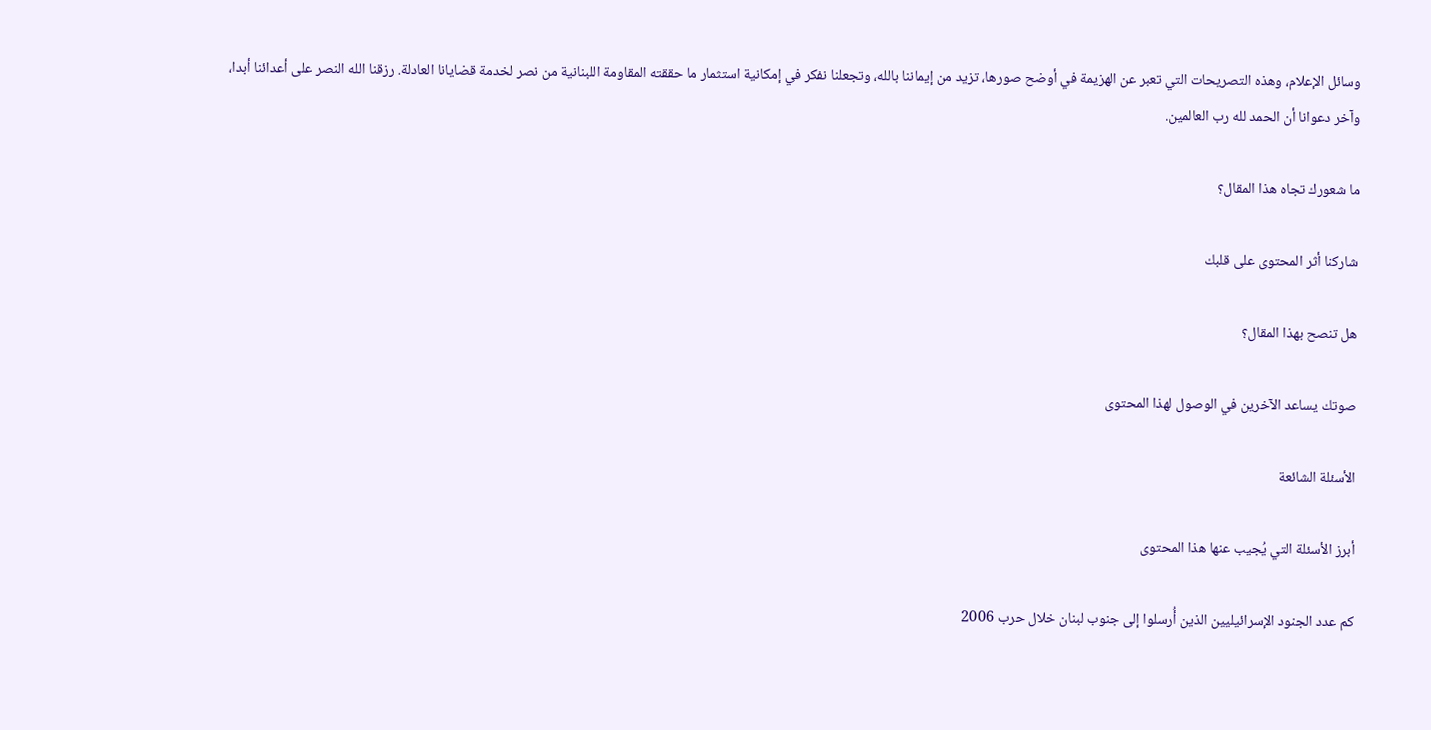وسائل الإعلام، وهذه التصريحات التي تعبر عن الهزيمة في أوضح صورها، تزيد من إيماننا بالله، وتجعلنا نفكر في إمكانية استثمار ما حققته المقاومة اللبنانية من نصر لخدمة قضايانا العادلة. رزقنا الله النصر على أعدائنا أبدا، وآخر دعوانا أن الحمد لله رب العالمين.

ما شعورك تجاه هذا المقال؟

شاركنا أثر المحتوى على قلبك

هل تنصح بهذا المقال؟

صوتك يساعد الآخرين في الوصول لهذا المحتوى

الأسئلة الشائعة

أبرز الأسئلة التي يُجيب عنها هذا المحتوى

كم عدد الجنود الإسرائيليين الذين أُرسلوا إلى جنوب لبنان خلال حرب 2006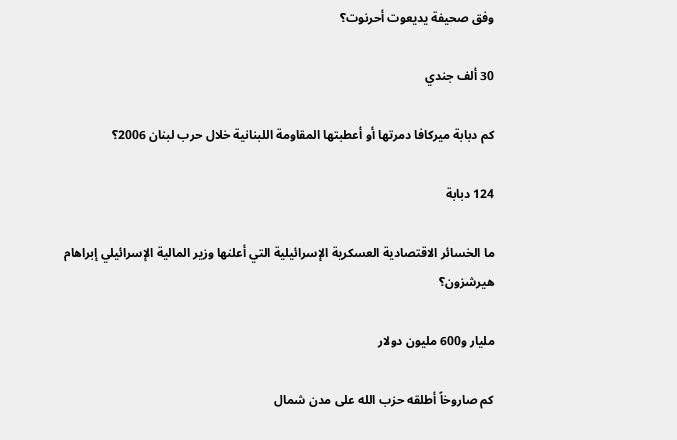وفق صحيفة يديعوت أحرنوت؟

30 ألف جندي

كم دبابة ميركافا دمرتها أو أعطبتها المقاومة اللبنانية خلال حرب لبنان 2006؟

124 دبابة

ما الخسائر الاقتصادية العسكرية الإسرائيلية التي أعلنها وزير المالية الإسرائيلي إبراهام هيرشزون؟

مليار و600 مليون دولار

كم صاروخاً أطلقه حزب الله على مدن شمال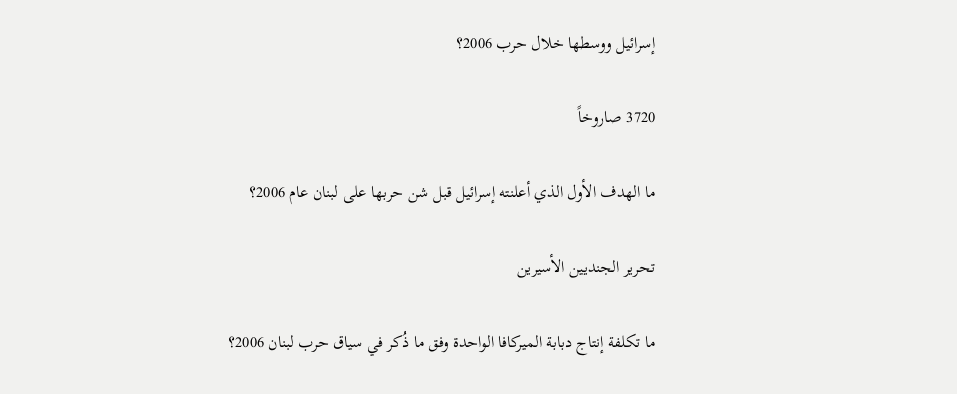إسرائيل ووسطها خلال حرب 2006؟

3720 صاروخاً

ما الهدف الأول الذي أعلنته إسرائيل قبل شن حربها على لبنان عام 2006؟

تحرير الجنديين الأسيرين

ما تكلفة إنتاج دبابة الميركافا الواحدة وفق ما ذُكر في سياق حرب لبنان 2006؟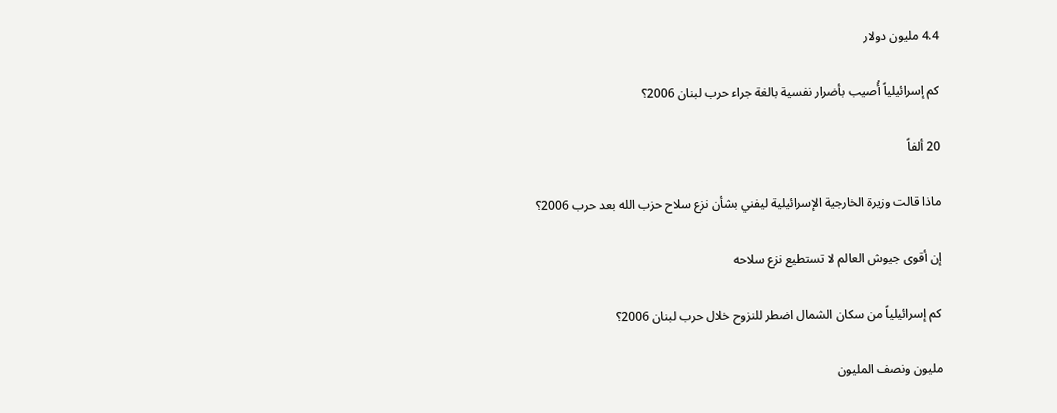4.4 مليون دولار

كم إسرائيلياً أُصيب بأضرار نفسية بالغة جراء حرب لبنان 2006؟

20 ألفاً

ماذا قالت وزيرة الخارجية الإسرائيلية ليفني بشأن نزع سلاح حزب الله بعد حرب 2006؟

إن أقوى جيوش العالم لا تستطيع نزع سلاحه

كم إسرائيلياً من سكان الشمال اضطر للنزوح خلال حرب لبنان 2006؟

مليون ونصف المليون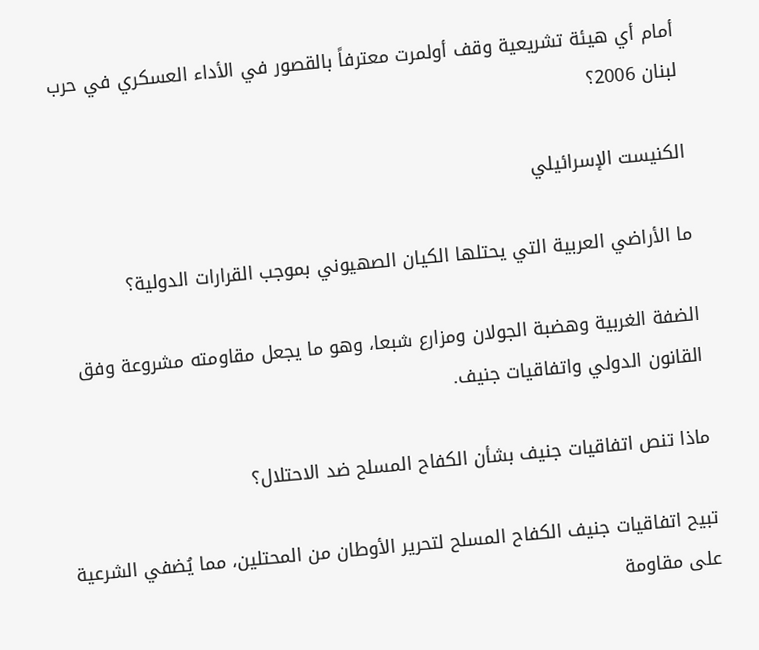أمام أي هيئة تشريعية وقف أولمرت معترفاً بالقصور في الأداء العسكري في حرب لبنان 2006؟

الكنيست الإسرائيلي

ما الأراضي العربية التي يحتلها الكيان الصهيوني بموجب القرارات الدولية؟

الضفة الغربية وهضبة الجولان ومزارع شبعا، وهو ما يجعل مقاومته مشروعة وفق القانون الدولي واتفاقيات جنيف.

ماذا تنص اتفاقيات جنيف بشأن الكفاح المسلح ضد الاحتلال؟

تبيح اتفاقيات جنيف الكفاح المسلح لتحرير الأوطان من المحتلين، مما يُضفي الشرعية على مقاومة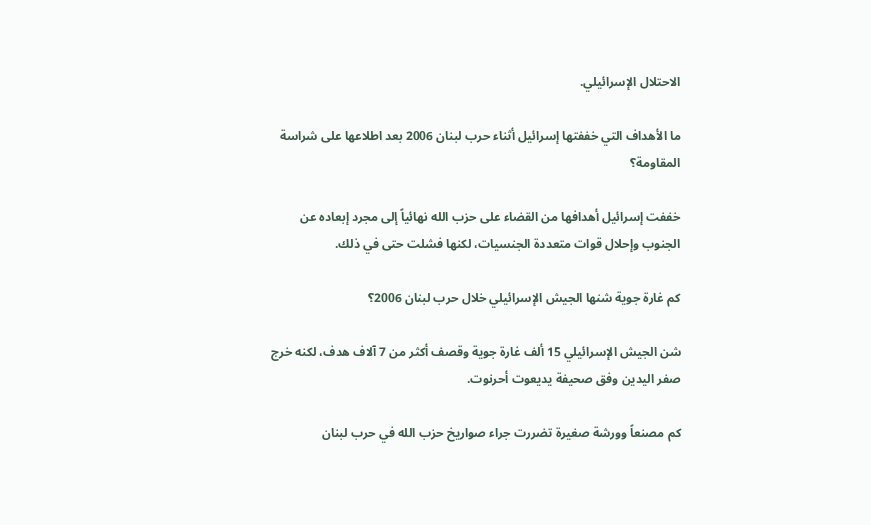الاحتلال الإسرائيلي.

ما الأهداف التي خففتها إسرائيل أثناء حرب لبنان 2006 بعد اطلاعها على شراسة المقاومة؟

خففت إسرائيل أهدافها من القضاء على حزب الله نهائياً إلى مجرد إبعاده عن الجنوب وإحلال قوات متعددة الجنسيات، لكنها فشلت حتى في ذلك.

كم غارة جوية شنها الجيش الإسرائيلي خلال حرب لبنان 2006؟

شن الجيش الإسرائيلي 15 ألف غارة جوية وقصف أكثر من 7 آلاف هدف، لكنه خرج صفر اليدين وفق صحيفة يديعوت أحرنوت.

كم مصنعاً وورشة صغيرة تضررت جراء صواريخ حزب الله في حرب لبنان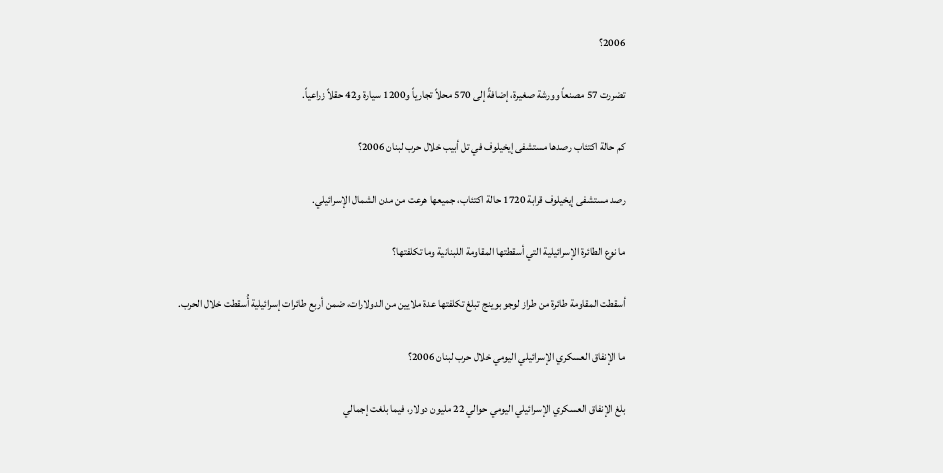2006؟

تضررت 57 مصنعاً وورشة صغيرة، إضافةً إلى 570 محلاً تجارياً و1200 سيارة و42 حقلاً زراعياً.

كم حالة اكتئاب رصدها مستشفى إيخيلوف في تل أبيب خلال حرب لبنان 2006؟

رصد مستشفى إيخيلوف قرابة 1720 حالة اكتئاب، جميعها هرعت من مدن الشمال الإسرائيلي.

ما نوع الطائرة الإسرائيلية التي أسقطتها المقاومة اللبنانية وما تكلفتها؟

أسقطت المقاومة طائرة من طراز لوجو بوينج تبلغ تكلفتها عدة ملايين من الدولارات، ضمن أربع طائرات إسرائيلية أُسقطت خلال الحرب.

ما الإنفاق العسكري الإسرائيلي اليومي خلال حرب لبنان 2006؟

بلغ الإنفاق العسكري الإسرائيلي اليومي حوالي 22 مليون دولار، فيما بلغت إجمالي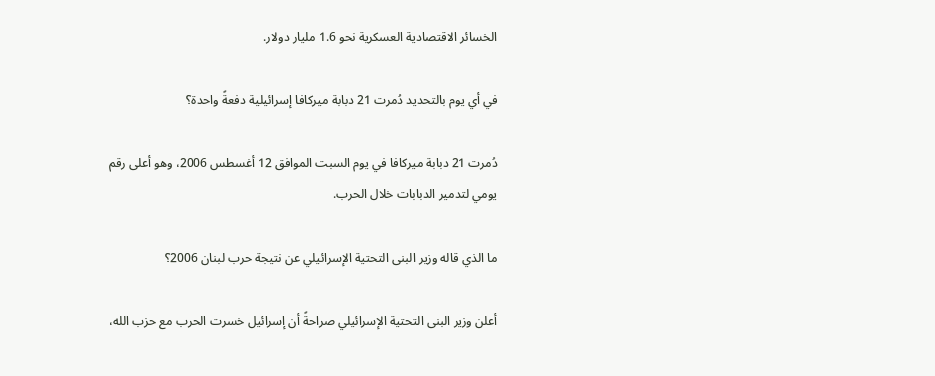الخسائر الاقتصادية العسكرية نحو 1.6 مليار دولار.

في أي يوم بالتحديد دُمرت 21 دبابة ميركافا إسرائيلية دفعةً واحدة؟

دُمرت 21 دبابة ميركافا في يوم السبت الموافق 12 أغسطس 2006، وهو أعلى رقم يومي لتدمير الدبابات خلال الحرب.

ما الذي قاله وزير البنى التحتية الإسرائيلي عن نتيجة حرب لبنان 2006؟

أعلن وزير البنى التحتية الإسرائيلي صراحةً أن إسرائيل خسرت الحرب مع حزب الله،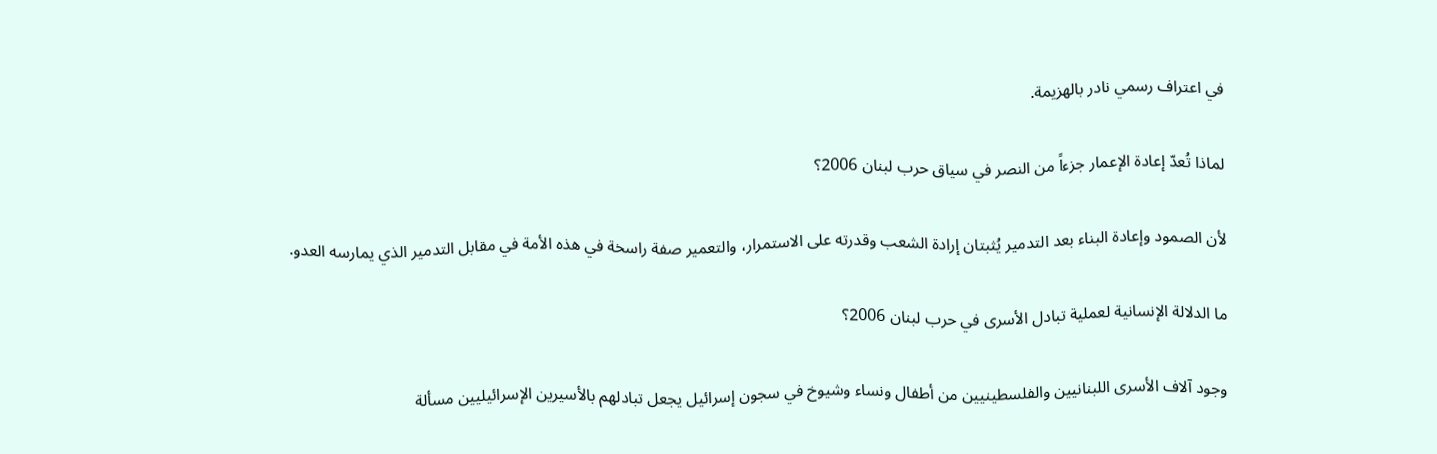في اعتراف رسمي نادر بالهزيمة.

لماذا تُعدّ إعادة الإعمار جزءاً من النصر في سياق حرب لبنان 2006؟

لأن الصمود وإعادة البناء بعد التدمير يُثبتان إرادة الشعب وقدرته على الاستمرار، والتعمير صفة راسخة في هذه الأمة في مقابل التدمير الذي يمارسه العدو.

ما الدلالة الإنسانية لعملية تبادل الأسرى في حرب لبنان 2006؟

وجود آلاف الأسرى اللبنانيين والفلسطينيين من أطفال ونساء وشيوخ في سجون إسرائيل يجعل تبادلهم بالأسيرين الإسرائيليين مسألة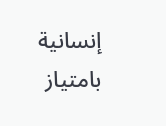إنسانية بامتياز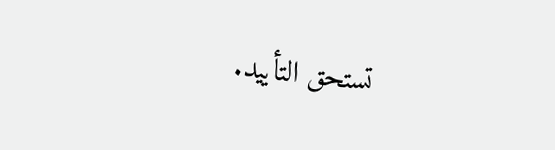تستحق التأييد.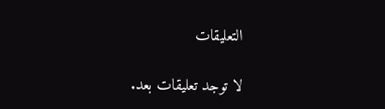التعليقات

لا توجد تعليقات بعد.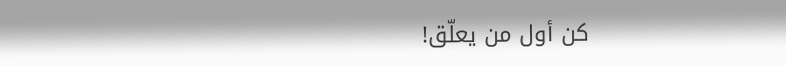كن أول من يعلّق!